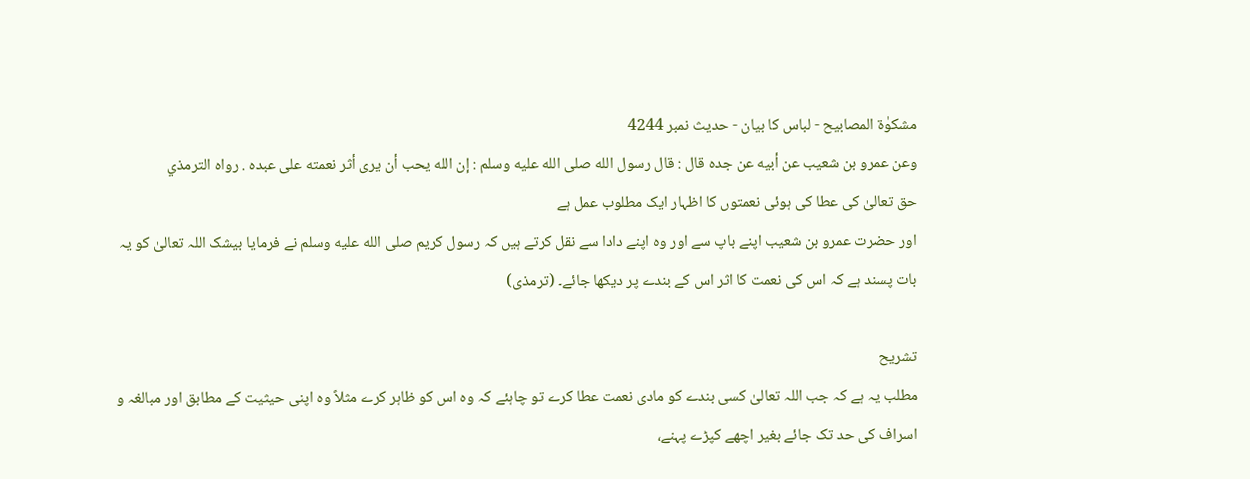مشکوٰۃ المصابیح - لباس کا بیان - حدیث نمبر 4244
وعن عمرو بن شعيب عن أبيه عن جده قال : قال رسول الله صلى الله عليه وسلم : إن الله يحب أن يرى أثر نعمته على عبده . رواه الترمذي
حق تعالیٰ کی عطا کی ہوئی نعمتوں کا اظہار ایک مطلوب عمل ہے
اور حضرت عمرو بن شعیب اپنے باپ سے اور وہ اپنے دادا سے نقل کرتے ہیں کہ رسول کریم صلى الله عليه وسلم نے فرمایا بیشک اللہ تعالیٰ کو یہ بات پسند ہے کہ اس کی نعمت کا اثر اس کے بندے پر دیکھا جائے۔ (ترمذی)

تشریح
مطلب یہ ہے کہ جب اللہ تعالیٰ کسی بندے کو مادی نعمت عطا کرے تو چاہئے کہ وہ اس کو ظاہر کرے مثلاً وہ اپنی حیثیت کے مطابق اور مبالغہ و اسراف کی حد تک جائے بغیر اچھے کپڑے پہنے،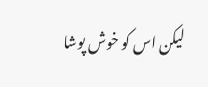لیکن اس کو خوش پوشا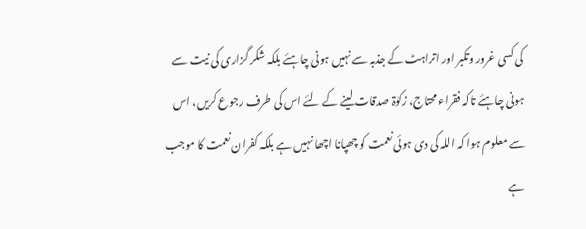کی کسی غرور وتکبر اور اتراہٹ کے جذبہ سے نہیں ہونی چاہئے بلکہ شکر گزاری کی نیت سے ہونی چاہئے تاکہ فقراء محتاج، زکوٰۃ صدقات لینے کے لئے اس کی طرف رجوع کریں، اس سے معلوم ہوا کہ اللہ کی دی ہوئی نعمت کو چھپانا اچھا نہیں ہے بلکہ کفران نعمت کا موجب ہے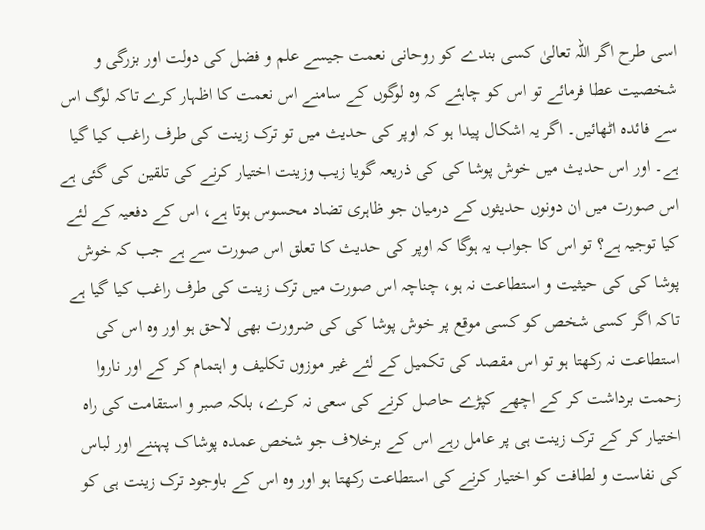اسی طرح اگر اللہ تعالیٰ کسی بندے کو روحانی نعمت جیسے علم و فضل کی دولت اور بزرگی و شخصیت عطا فرمائے تو اس کو چاہئے کہ وہ لوگوں کے سامنے اس نعمت کا اظہار کرے تاکہ لوگ اس سے فائدہ اٹھائیں۔ اگر یہ اشکال پیدا ہو کہ اوپر کی حدیث میں تو ترک زینت کی طرف راغب کیا گیا ہے۔ اور اس حدیث میں خوش پوشا کی کی ذریعہ گویا زیب وزینت اختیار کرنے کی تلقین کی گئی ہے اس صورت میں ان دونوں حدیثوں کے درمیان جو ظاہری تضاد محسوس ہوتا ہے، اس کے دفعیہ کے لئے کیا توجیہ ہے؟ تو اس کا جواب یہ ہوگا کہ اوپر کی حدیث کا تعلق اس صورت سے ہے جب کہ خوش پوشا کی کی حیثیت و استطاعت نہ ہو، چناچہ اس صورت میں ترک زینت کی طرف راغب کیا گیا ہے تاکہ اگر کسی شخص کو کسی موقع پر خوش پوشا کی کی ضرورت بھی لاحق ہو اور وہ اس کی استطاعت نہ رکھتا ہو تو اس مقصد کی تکمیل کے لئے غیر موزوں تکلیف و اہتمام کر کے اور ناروا زحمت برداشت کر کے اچھے کپڑے حاصل کرنے کی سعی نہ کرے، بلکہ صبر و استقامت کی راہ اختیار کر کے ترک زینت ہی پر عامل رہے اس کے برخلاف جو شخص عمدہ پوشاک پہننے اور لباس کی نفاست و لطافت کو اختیار کرنے کی استطاعت رکھتا ہو اور وہ اس کے باوجود ترک زینت ہی کو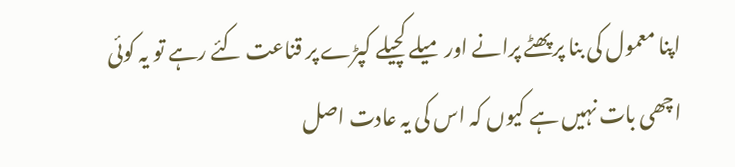اپنا معمول کی بنا پر پھٹے پرانے اور میلے کچیلے کپڑے پر قناعت کئے رہے تو یہ کوئی اچھی بات نہیں ہے کیوں کہ اس کی یہ عادت اصل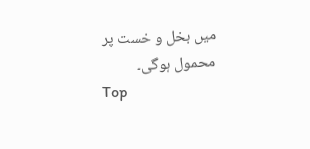میں بخل و خست پر محمول ہوگی۔
Top